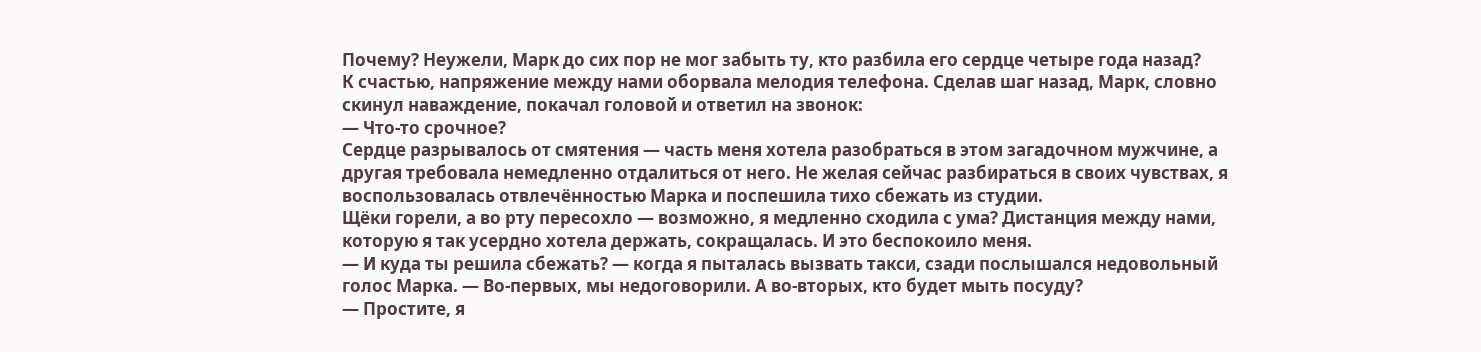Почему? Неужели, Марк до сих пор не мог забыть ту, кто разбила его сердце четыре года назад?
К счастью, напряжение между нами оборвала мелодия телефона. Сделав шаг назад, Марк, словно скинул наваждение, покачал головой и ответил на звонок:
— Что-то срочное?
Сердце разрывалось от смятения — часть меня хотела разобраться в этом загадочном мужчине, а другая требовала немедленно отдалиться от него. Не желая сейчас разбираться в своих чувствах, я воспользовалась отвлечённостью Марка и поспешила тихо сбежать из студии.
Щёки горели, а во рту пересохло — возможно, я медленно сходила с ума? Дистанция между нами, которую я так усердно хотела держать, сокращалась. И это беспокоило меня.
— И куда ты решила сбежать? — когда я пыталась вызвать такси, сзади послышался недовольный голос Марка. — Во-первых, мы недоговорили. А во-вторых, кто будет мыть посуду?
— Простите, я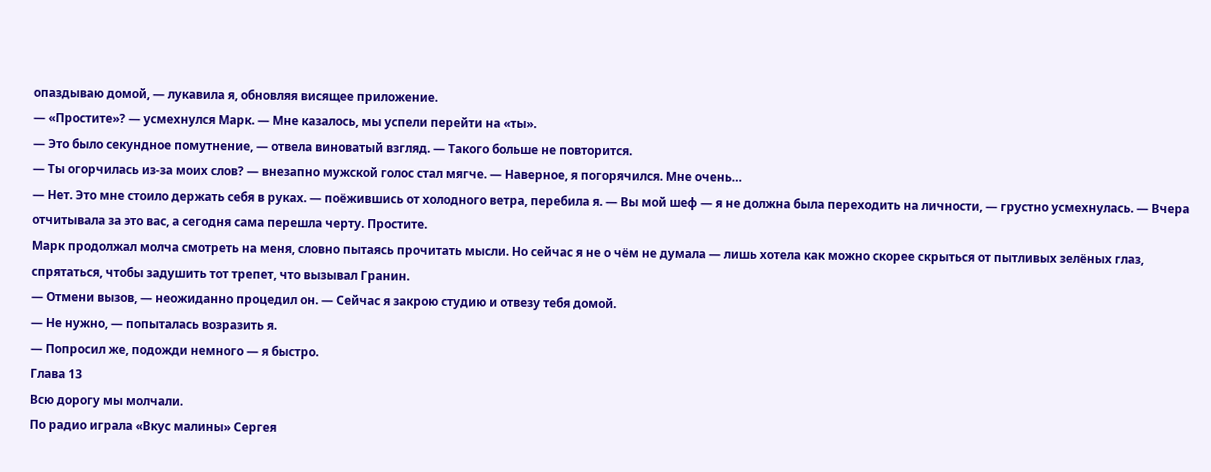опаздываю домой, — лукавила я, обновляя висящее приложение.
— «Простите»? — усмехнулся Марк. — Мне казалось, мы успели перейти на «ты».
— Это было секундное помутнение, — отвела виноватый взгляд. — Такого больше не повторится.
— Ты огорчилась из-за моих слов? — внезапно мужской голос стал мягче. — Наверное, я погорячился. Мне очень…
— Нет. Это мне стоило держать себя в руках. — поёжившись от холодного ветра, перебила я. — Вы мой шеф — я не должна была переходить на личности, — грустно усмехнулась. — Вчера отчитывала за это вас, а сегодня сама перешла черту. Простите.
Марк продолжал молча смотреть на меня, словно пытаясь прочитать мысли. Но сейчас я не о чём не думала — лишь хотела как можно скорее скрыться от пытливых зелёных глаз, спрятаться, чтобы задушить тот трепет, что вызывал Гранин.
— Отмени вызов, — неожиданно процедил он. — Сейчас я закрою студию и отвезу тебя домой.
— Не нужно, — попыталась возразить я.
— Попросил же, подожди немного — я быстро.
Глава 13
Всю дорогу мы молчали.
По радио играла «Вкус малины» Сергея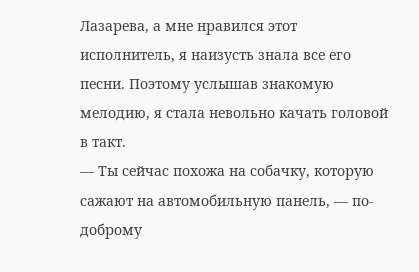Лазарева, а мне нравился этот исполнитель, я наизусть знала все его песни. Поэтому услышав знакомую мелодию, я стала невольно качать головой в такт.
— Ты сейчас похожа на собачку, которую сажают на автомобильную панель, — по-доброму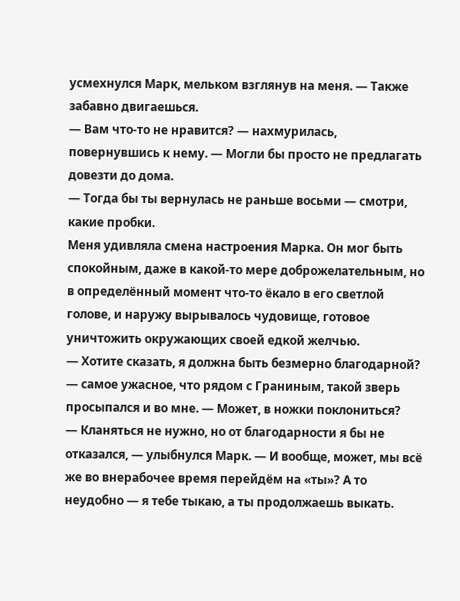усмехнулся Марк, мельком взглянув на меня. — Также забавно двигаешься.
— Вам что-то не нравится? — нахмурилась, повернувшись к нему. — Могли бы просто не предлагать довезти до дома.
— Тогда бы ты вернулась не раньше восьми — смотри, какие пробки.
Меня удивляла смена настроения Марка. Он мог быть спокойным, даже в какой-то мере доброжелательным, но в определённый момент что-то ёкало в его светлой голове, и наружу вырывалось чудовище, готовое уничтожить окружающих своей едкой желчью.
— Хотите сказать, я должна быть безмерно благодарной? — самое ужасное, что рядом с Граниным, такой зверь просыпался и во мне. — Может, в ножки поклониться?
— Кланяться не нужно, но от благодарности я бы не отказался, — улыбнулся Марк. — И вообще, может, мы всё же во внерабочее время перейдём на «ты»? А то неудобно — я тебе тыкаю, а ты продолжаешь выкать.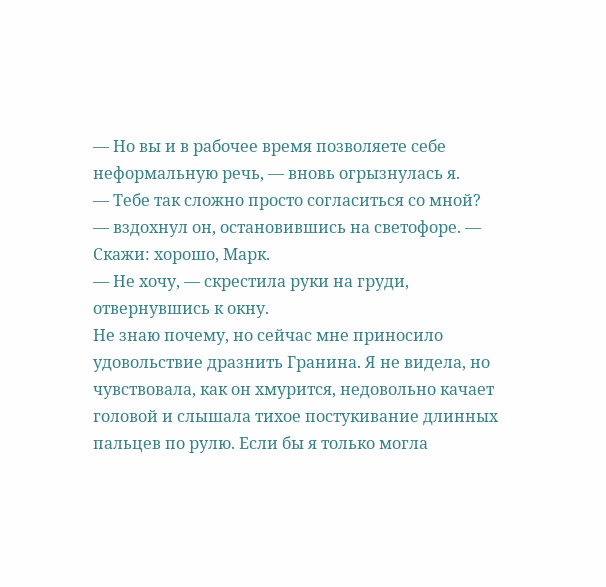— Но вы и в рабочее время позволяете себе неформальную речь, — вновь огрызнулась я.
— Тебе так сложно просто согласиться со мной? — вздохнул он, остановившись на светофоре. — Скажи: хорошо, Марк.
— Не хочу, — скрестила руки на груди, отвернувшись к окну.
Не знаю почему, но сейчас мне приносило удовольствие дразнить Гранина. Я не видела, но чувствовала, как он хмурится, недовольно качает головой и слышала тихое постукивание длинных пальцев по рулю. Если бы я только могла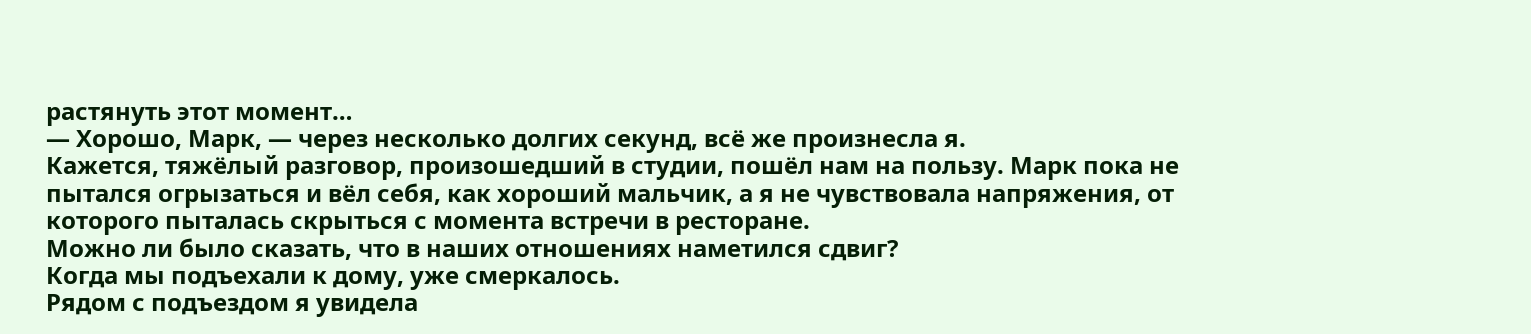растянуть этот момент…
— Хорошо, Марк, — через несколько долгих секунд, всё же произнесла я.
Кажется, тяжёлый разговор, произошедший в студии, пошёл нам на пользу. Марк пока не пытался огрызаться и вёл себя, как хороший мальчик, а я не чувствовала напряжения, от которого пыталась скрыться с момента встречи в ресторане.
Можно ли было сказать, что в наших отношениях наметился сдвиг?
Когда мы подъехали к дому, уже смеркалось.
Рядом с подъездом я увидела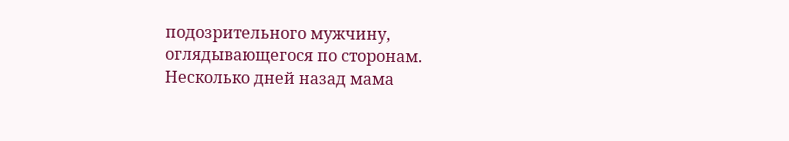подозрительного мужчину, оглядывающегося по сторонам. Несколько дней назад мама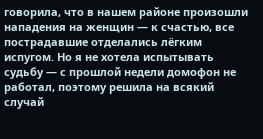говорила, что в нашем районе произошли нападения на женщин — к счастью, все пострадавшие отделались лёгким испугом. Но я не хотела испытывать судьбу — с прошлой недели домофон не работал, поэтому решила на всякий случай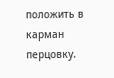положить в карман перцовку.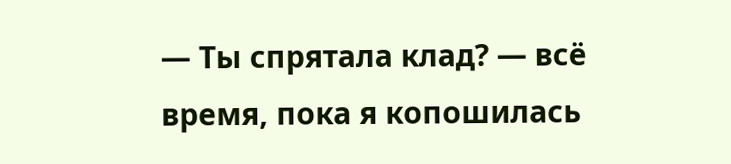— Ты спрятала клад? — всё время, пока я копошилась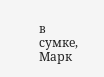в сумке, Марк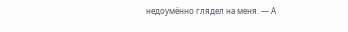недоумённо глядел на меня. — А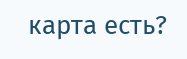карта есть?